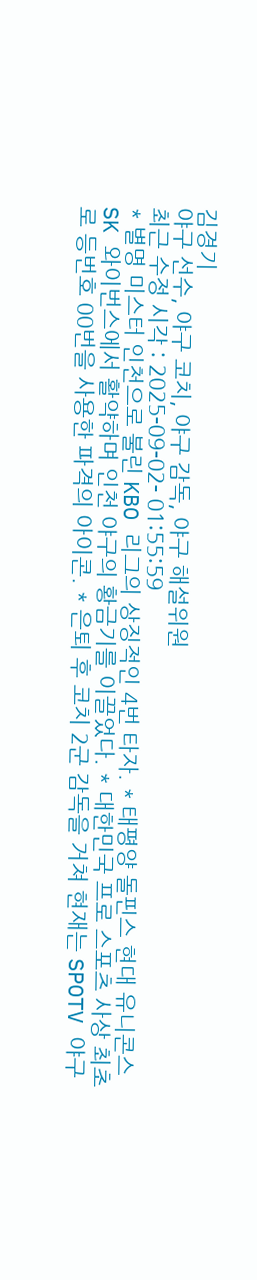김경기
야구 선수, 야구 코치, 야구 감독, 야구 해설위원
최근 수정 시각 : 2025-09-02- 01:55:59
* 별명 미스터 인천으로 불린 KBO 리그의 상징적인 4번 타자. * 태평양 돌핀스 현대 유니콘스 SK 와이번스에서 활약하며 인천 야구의 황금기를 이끌었다. * 대한민국 프로 스포츠 사상 최초로 등번호 00번을 사용한 파격의 아이콘. * 은퇴 후 코치 2군 감독을 거쳐 현재는 SPOTV 야구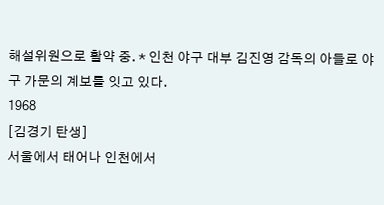해설위원으로 활약 중. * 인천 야구 대부 김진영 감독의 아들로 야구 가문의 계보를 잇고 있다.
1968
[김경기 탄생]
서울에서 태어나 인천에서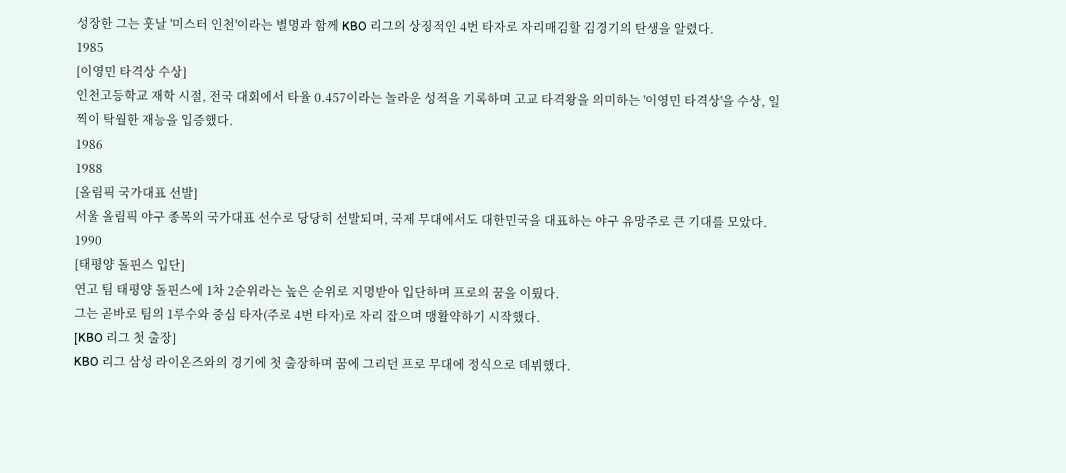성장한 그는 훗날 '미스터 인천'이라는 별명과 함께 KBO 리그의 상징적인 4번 타자로 자리매김할 김경기의 탄생을 알렸다.
1985
[이영민 타격상 수상]
인천고등학교 재학 시절, 전국 대회에서 타율 0.457이라는 놀라운 성적을 기록하며 고교 타격왕을 의미하는 '이영민 타격상'을 수상, 일찍이 탁월한 재능을 입증했다.
1986
1988
[올림픽 국가대표 선발]
서울 올림픽 야구 종목의 국가대표 선수로 당당히 선발되며, 국제 무대에서도 대한민국을 대표하는 야구 유망주로 큰 기대를 모았다.
1990
[태평양 돌핀스 입단]
연고 팀 태평양 돌핀스에 1차 2순위라는 높은 순위로 지명받아 입단하며 프로의 꿈을 이뤘다.
그는 곧바로 팀의 1루수와 중심 타자(주로 4번 타자)로 자리 잡으며 맹활약하기 시작했다.
[KBO 리그 첫 출장]
KBO 리그 삼성 라이온즈와의 경기에 첫 출장하며 꿈에 그리던 프로 무대에 정식으로 데뷔했다.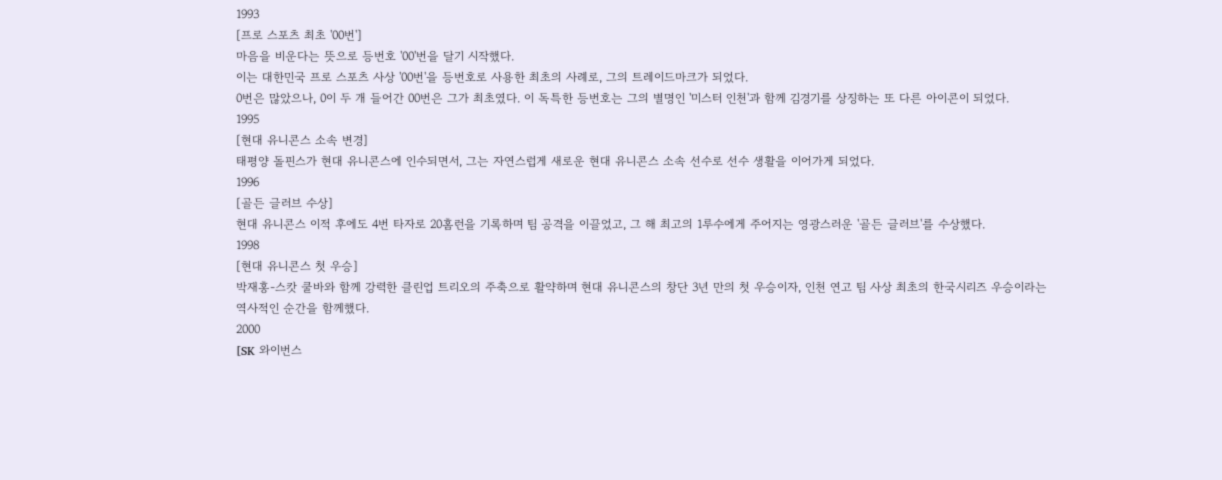1993
[프로 스포츠 최초 '00번']
마음을 비운다는 뜻으로 등번호 '00'번을 달기 시작했다.
이는 대한민국 프로 스포츠 사상 '00번'을 등번호로 사용한 최초의 사례로, 그의 트레이드마크가 되었다.
0번은 많았으나, 0이 두 개 들어간 00번은 그가 최초였다. 이 독특한 등번호는 그의 별명인 '미스터 인천'과 함께 김경기를 상징하는 또 다른 아이콘이 되었다.
1995
[현대 유니콘스 소속 변경]
태평양 돌핀스가 현대 유니콘스에 인수되면서, 그는 자연스럽게 새로운 현대 유니콘스 소속 선수로 선수 생활을 이어가게 되었다.
1996
[골든 글러브 수상]
현대 유니콘스 이적 후에도 4번 타자로 20홈런을 기록하며 팀 공격을 이끌었고, 그 해 최고의 1루수에게 주어지는 영광스러운 '골든 글러브'를 수상했다.
1998
[현대 유니콘스 첫 우승]
박재홍-스캇 쿨바와 함께 강력한 클린업 트리오의 주축으로 활약하며 현대 유니콘스의 창단 3년 만의 첫 우승이자, 인천 연고 팀 사상 최초의 한국시리즈 우승이라는 역사적인 순간을 함께했다.
2000
[SK 와이번스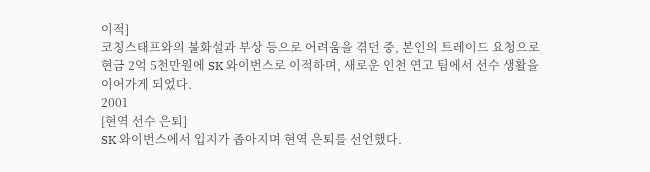이적]
코칭스태프와의 불화설과 부상 등으로 어려움을 겪던 중, 본인의 트레이드 요청으로 현금 2억 5천만원에 SK 와이번스로 이적하며, 새로운 인천 연고 팀에서 선수 생활을 이어가게 되었다.
2001
[현역 선수 은퇴]
SK 와이번스에서 입지가 좁아지며 현역 은퇴를 선언했다.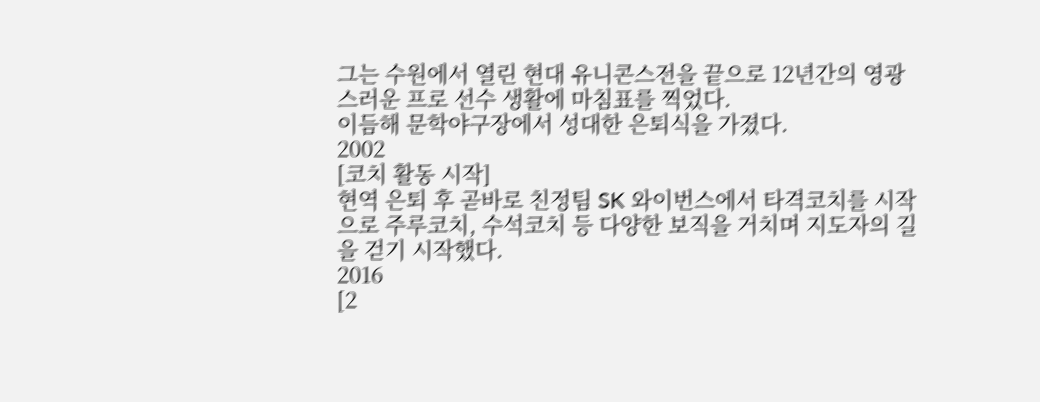그는 수원에서 열린 현대 유니콘스전을 끝으로 12년간의 영광스러운 프로 선수 생활에 마침표를 찍었다.
이듬해 문학야구장에서 성대한 은퇴식을 가졌다.
2002
[코치 활동 시작]
현역 은퇴 후 곧바로 친정팀 SK 와이번스에서 타격코치를 시작으로 주루코치, 수석코치 등 다양한 보직을 거치며 지도자의 길을 걷기 시작했다.
2016
[2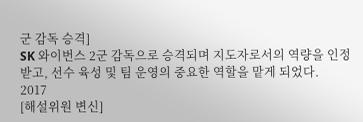군 감독 승격]
SK 와이번스 2군 감독으로 승격되며 지도자로서의 역량을 인정받고, 선수 육성 및 팀 운영의 중요한 역할을 맡게 되었다.
2017
[해설위원 변신]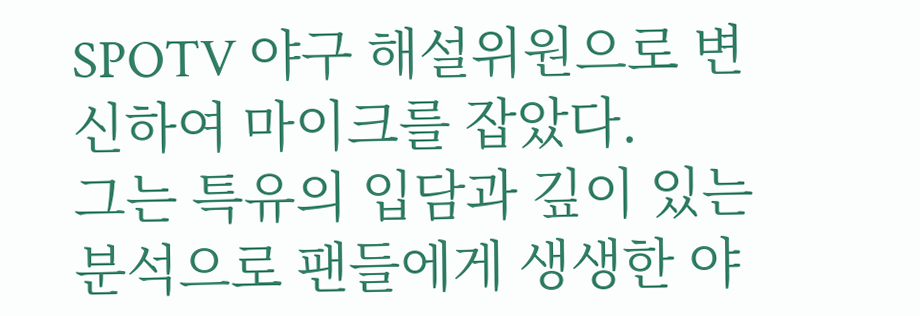SPOTV 야구 해설위원으로 변신하여 마이크를 잡았다.
그는 특유의 입담과 깊이 있는 분석으로 팬들에게 생생한 야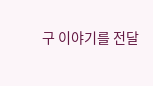구 이야기를 전달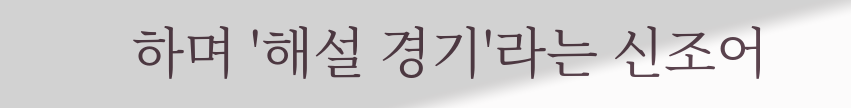하며 '해설 경기'라는 신조어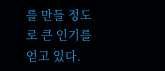를 만들 정도로 큰 인기를 얻고 있다.